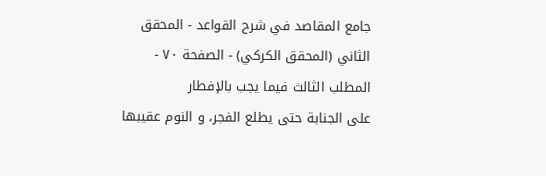جامع المقاصد في شرح القواعد - المحقق الثاني (المحقق الكركي) - الصفحة ٧٠ - المطلب الثالث فيما يجب بالإفطار
على الجنابة حتى يطلع الفجر، و النوم عقيبها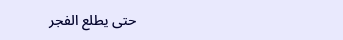حتى يطلع الفجر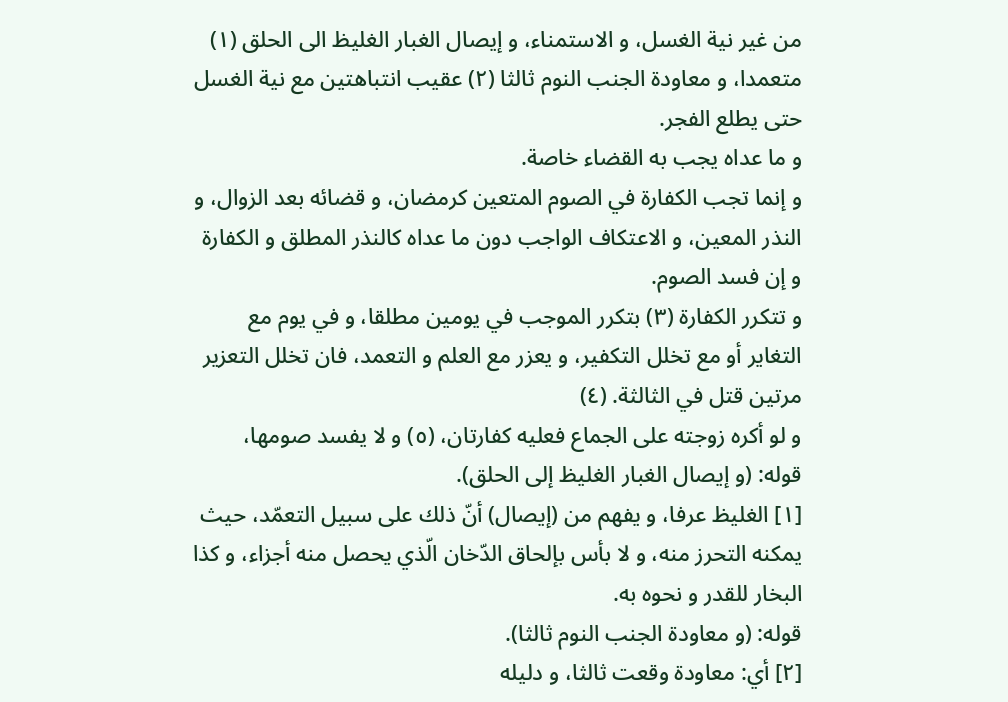من غير نية الغسل، و الاستمناء، و إيصال الغبار الغليظ الى الحلق (١) متعمدا، و معاودة الجنب النوم ثالثا (٢) عقيب انتباهتين مع نية الغسل حتى يطلع الفجر.
و ما عداه يجب به القضاء خاصة.
و إنما تجب الكفارة في الصوم المتعين كرمضان، و قضائه بعد الزوال، و النذر المعين، و الاعتكاف الواجب دون ما عداه كالنذر المطلق و الكفارة و إن فسد الصوم.
و تتكرر الكفارة (٣) بتكرر الموجب في يومين مطلقا، و في يوم مع التغاير أو مع تخلل التكفير، و يعزر مع العلم و التعمد، فان تخلل التعزير مرتين قتل في الثالثة. (٤)
و لو أكره زوجته على الجماع فعليه كفارتان، (٥) و لا يفسد صومها،
قوله: (و إيصال الغبار الغليظ إلى الحلق).
[١] الغليظ عرفا، و يفهم من (إيصال) أنّ ذلك على سبيل التعمّد، حيث يمكنه التحرز منه، و لا بأس بإلحاق الدّخان الّذي يحصل منه أجزاء، و كذا البخار للقدر و نحوه به.
قوله: (و معاودة الجنب النوم ثالثا).
[٢] أي: معاودة وقعت ثالثا، و دليله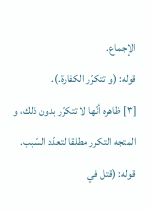الإجماع.
قوله: (و تتكرّر الكفارة.).
[٣] ظاهره أنّها لا تتكرّر بدون ذلك، و المتجه التكرر مطلقا لتعدّد السّبب.
قوله: (قتل في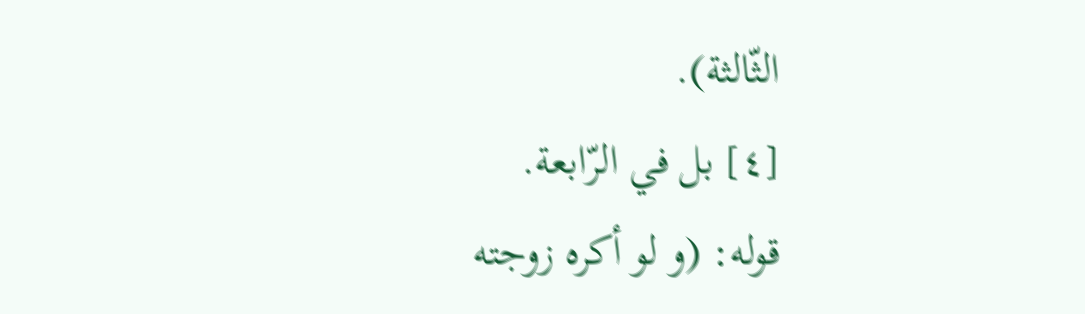الثّالثة).
[٤] بل في الرّابعة.
قوله: (و لو أكره زوجته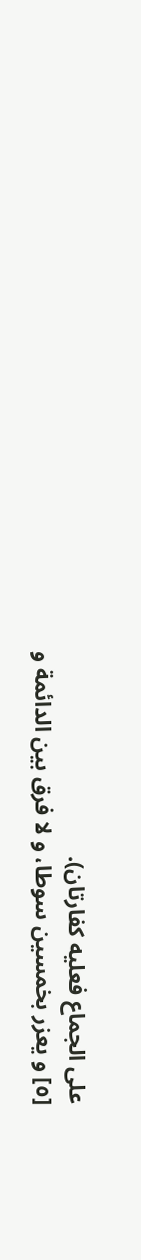على الجماع فعليه كفارتان).
[٥] و يعزر بخمسين سوطا، و لا فرق بين الدائمة و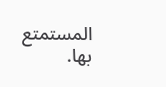المستمتع بها.